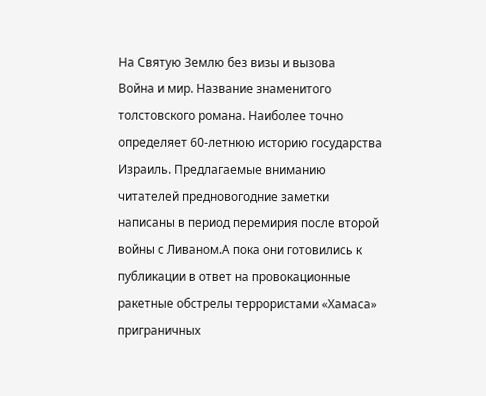На Святую Землю без визы и вызова
Война и мир. Название знаменитого толстовского романа. Наиболее точно определяет 60-летнюю историю государства Израиль. Предлагаемые вниманию читателей предновогодние заметки написаны в период перемирия после второй войны с Ливаном.А пока они готовились к публикации в ответ на провокационные ракетные обстрелы террористами «Хамаса» приграничных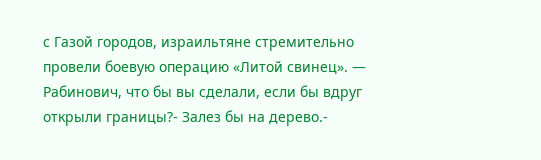с Газой городов, израильтяне стремительно провели боевую операцию «Литой свинец». — Рабинович, что бы вы сделали, если бы вдруг открыли границы?- Залез бы на дерево.-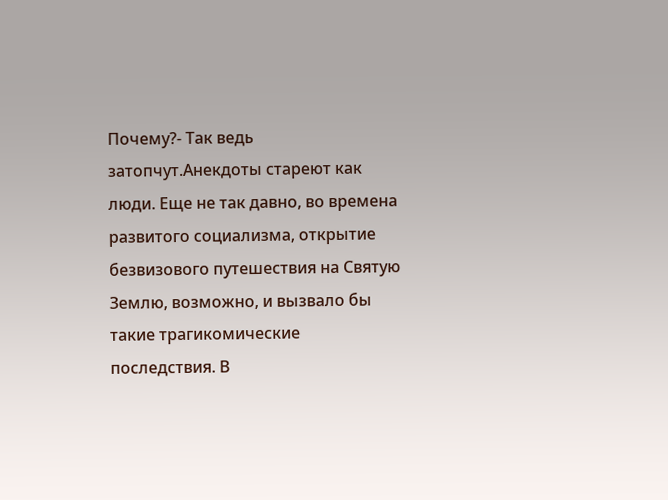Почему?- Так ведь затопчут.Анекдоты стареют как люди. Еще не так давно, во времена развитого социализма, открытие безвизового путешествия на Святую Землю, возможно, и вызвало бы такие трагикомические последствия. В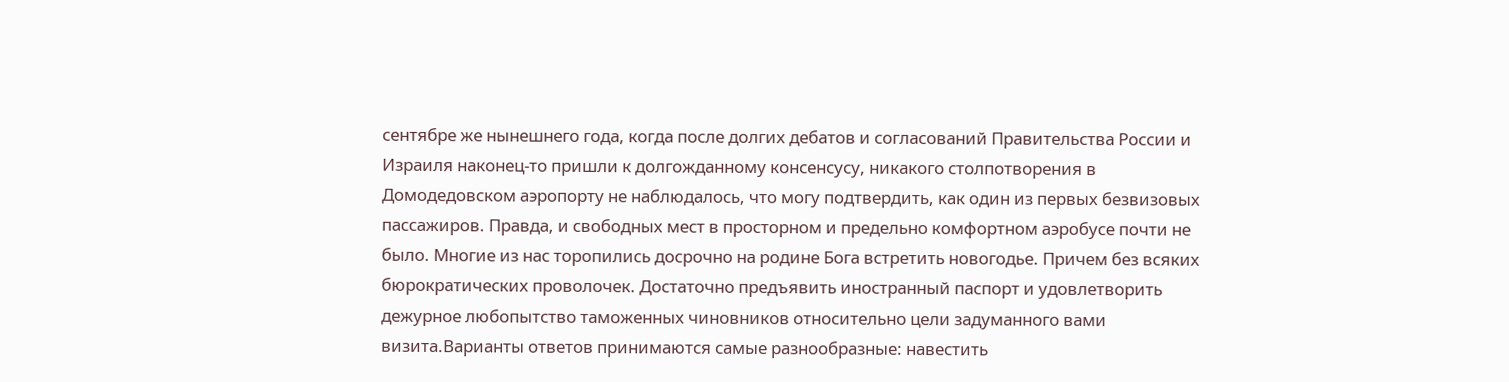сентябре же нынешнего года, когда после долгих дебатов и согласований Правительства России и Израиля наконец-то пришли к долгожданному консенсусу, никакого столпотворения в Домодедовском аэропорту не наблюдалось, что могу подтвердить, как один из первых безвизовых пассажиров. Правда, и свободных мест в просторном и предельно комфортном аэробусе почти не было. Многие из нас торопились досрочно на родине Бога встретить новогодье. Причем без всяких бюрократических проволочек. Достаточно предъявить иностранный паспорт и удовлетворить дежурное любопытство таможенных чиновников относительно цели задуманного вами визита.Варианты ответов принимаются самые разнообразные: навестить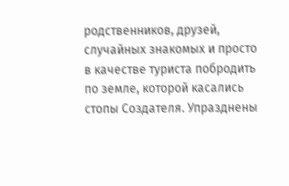родственников, друзей, случайных знакомых и просто в качестве туриста побродить по земле, которой касались стопы Создателя. Упразднены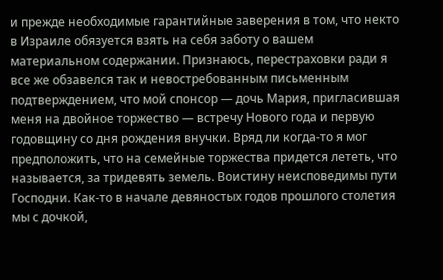и прежде необходимые гарантийные заверения в том, что некто в Израиле обязуется взять на себя заботу о вашем материальном содержании. Признаюсь, перестраховки ради я все же обзавелся так и невостребованным письменным подтверждением, что мой спонсор — дочь Мария, пригласившая меня на двойное торжество — встречу Нового года и первую годовщину со дня рождения внучки. Вряд ли когда-то я мог предположить, что на семейные торжества придется лететь, что называется, за тридевять земель. Воистину неисповедимы пути Господни. Как-то в начале девяностых годов прошлого столетия мы с дочкой,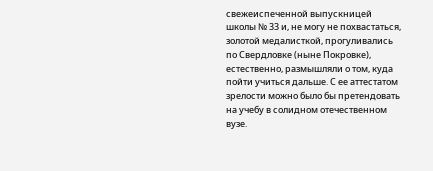свежеиспеченной выпускницей школы № 33 и, не могу не похвастаться, золотой медалисткой, прогуливались по Свердловке (ныне Покровке), естественно, размышляли о том, куда пойти учиться дальше. С ее аттестатом зрелости можно было бы претендовать на учебу в солидном отечественном вузе.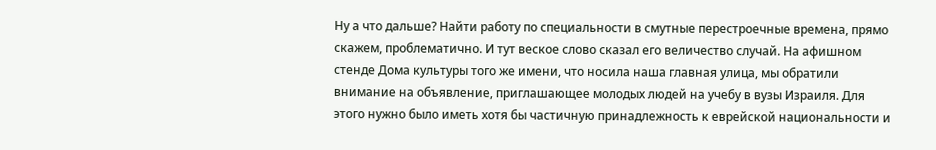Ну а что дальше? Найти работу по специальности в смутные перестроечные времена, прямо скажем, проблематично. И тут веское слово сказал его величество случай. На афишном стенде Дома культуры того же имени, что носила наша главная улица, мы обратили внимание на объявление, приглашающее молодых людей на учебу в вузы Израиля. Для этого нужно было иметь хотя бы частичную принадлежность к еврейской национальности и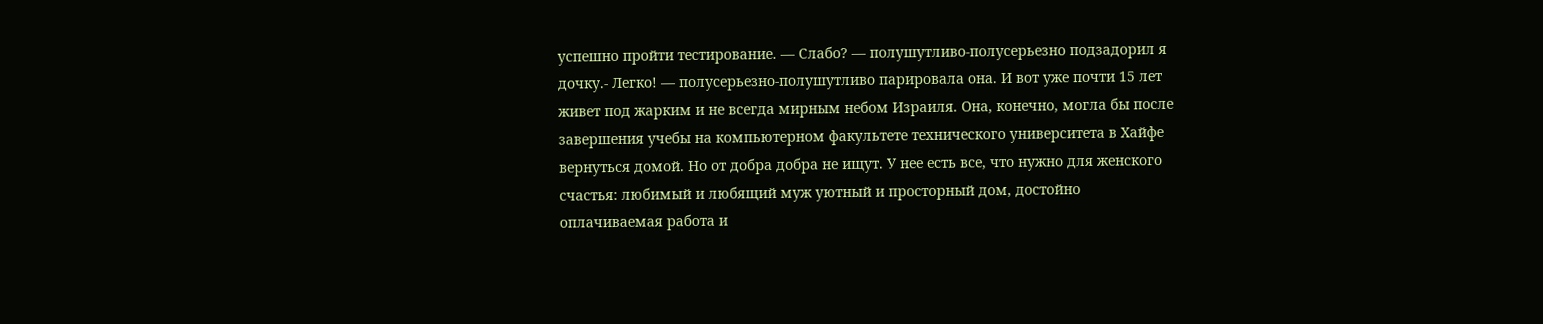успешно пройти тестирование. — Слабо? — полушутливо-полусерьезно подзадорил я дочку.- Легко! — полусерьезно-полушутливо парировала она. И вот уже почти 15 лет живет под жарким и не всегда мирным небом Израиля. Она, конечно, могла бы после завершения учебы на компьютерном факультете технического университета в Хайфе вернуться домой. Но от добра добра не ищут. У нее есть все, что нужно для женского счастья: любимый и любящий муж уютный и просторный дом, достойно оплачиваемая работа и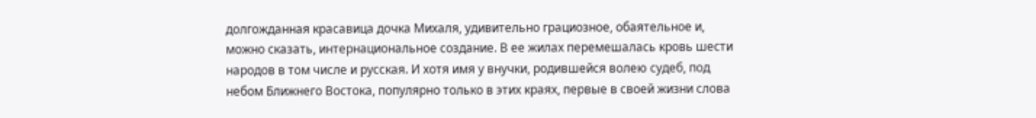долгожданная красавица дочка Михаля, удивительно грациозное, обаятельное и, можно сказать, интернациональное создание. В ее жилах перемешалась кровь шести народов в том числе и русская. И хотя имя у внучки, родившейся волею судеб, под небом Ближнего Востока, популярно только в этих краях, первые в своей жизни слова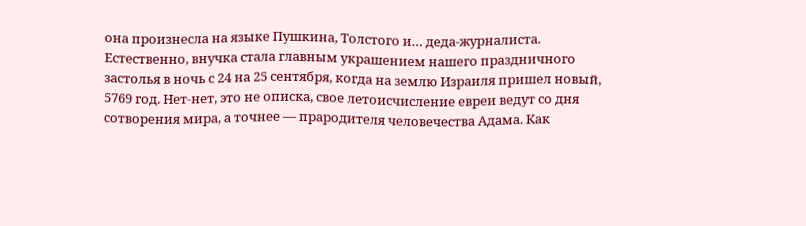она произнесла на языке Пушкина, Толстого и… деда-журналиста. Естественно, внучка стала главным украшением нашего праздничного застолья в ночь с 24 на 25 сентября, когда на землю Израиля пришел новый, 5769 год. Нет-нет, это не описка, свое летоисчисление евреи ведут со дня сотворения мира, а точнее — прародителя человечества Адама. Как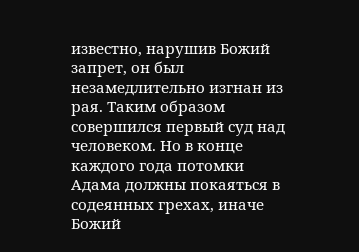известно, нарушив Божий запрет, он был незамедлительно изгнан из рая. Таким образом совершился первый суд над человеком. Но в конце каждого года потомки Адама должны покаяться в содеянных грехах, иначе Божий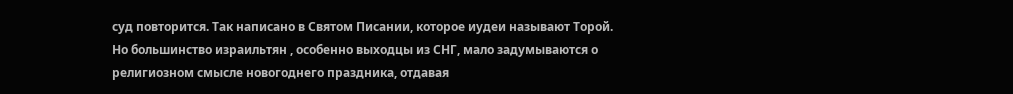суд повторится. Так написано в Святом Писании, которое иудеи называют Торой. Но большинство израильтян , особенно выходцы из СНГ, мало задумываются о религиозном смысле новогоднего праздника, отдавая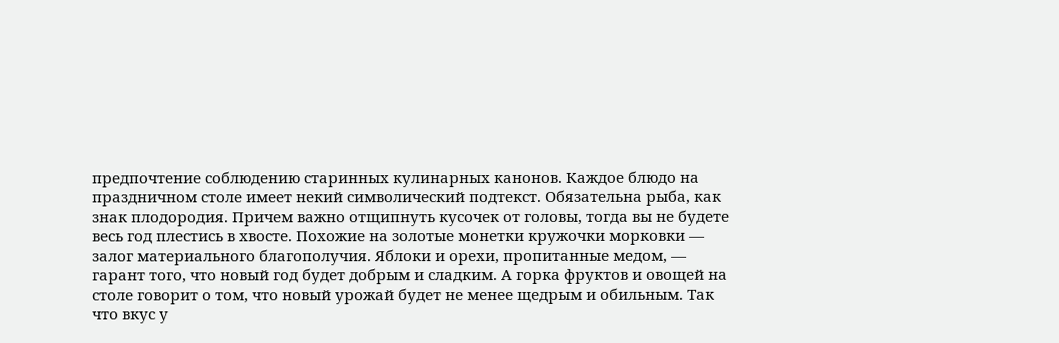предпочтение соблюдению старинных кулинарных канонов. Каждое блюдо на праздничном столе имеет некий символический подтекст. Обязательна рыба, как знак плодородия. Причем важно отщипнуть кусочек от головы, тогда вы не будете весь год плестись в хвосте. Похожие на золотые монетки кружочки морковки — залог материального благополучия. Яблоки и орехи, пропитанные медом, — гарант того, что новый год будет добрым и сладким. А горка фруктов и овощей на столе говорит о том, что новый урожай будет не менее щедрым и обильным. Так что вкус у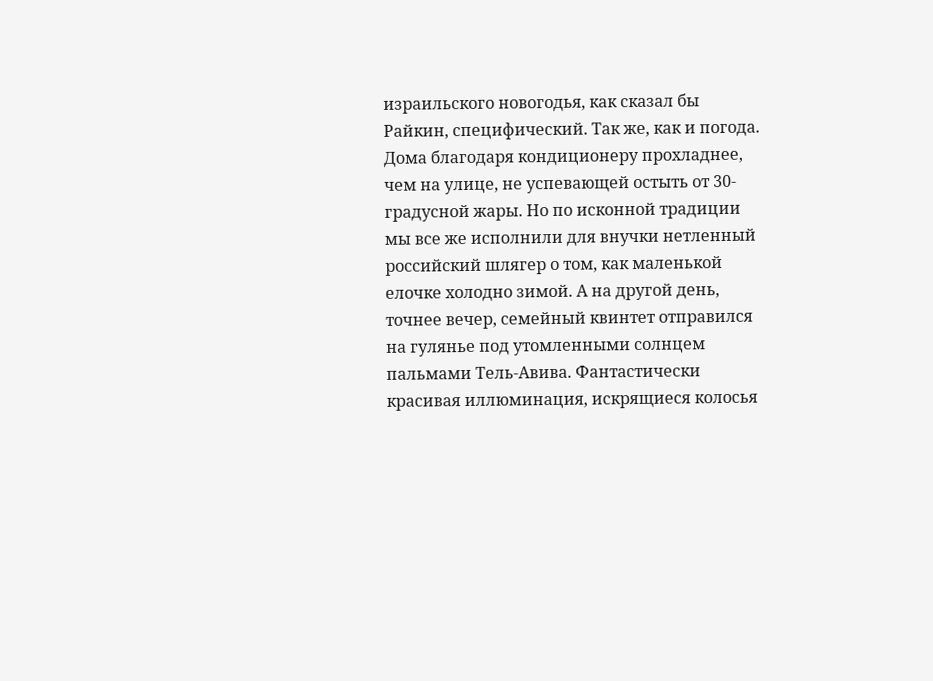израильского новогодья, как сказал бы Райкин, специфический. Так же, как и погода. Дома благодаря кондиционеру прохладнее, чем на улице, не успевающей остыть от 30-градусной жары. Но по исконной традиции мы все же исполнили для внучки нетленный российский шлягер о том, как маленькой елочке холодно зимой. А на другой день, точнее вечер, семейный квинтет отправился на гулянье под утомленными солнцем пальмами Тель-Авива. Фантастически красивая иллюминация, искрящиеся колосья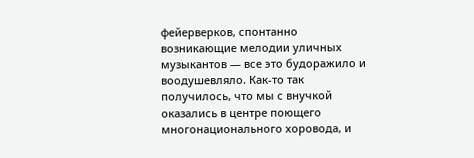фейерверков, спонтанно возникающие мелодии уличных музыкантов — все это будоражило и воодушевляло. Как-то так получилось, что мы с внучкой оказались в центре поющего многонационального хоровода, и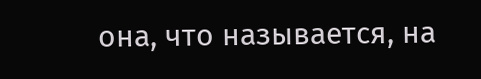она, что называется, на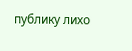публику лихо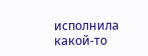исполнила какой-то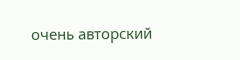очень авторский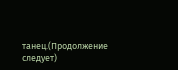танец.(Продолжение следует)